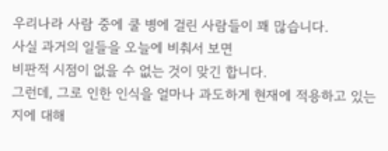우리나라 사람 중에 쿨 병에 걸린 사람들이 꽤 많습니다.
사실 과거의 일들을 오늘에 비춰서 보면
비판적 시점이 없을 수 없는 것이 맞긴 합니다.
그런데, 그로 인한 인식을 얼마나 과도하게 현재에 적용하고 있는지에 대해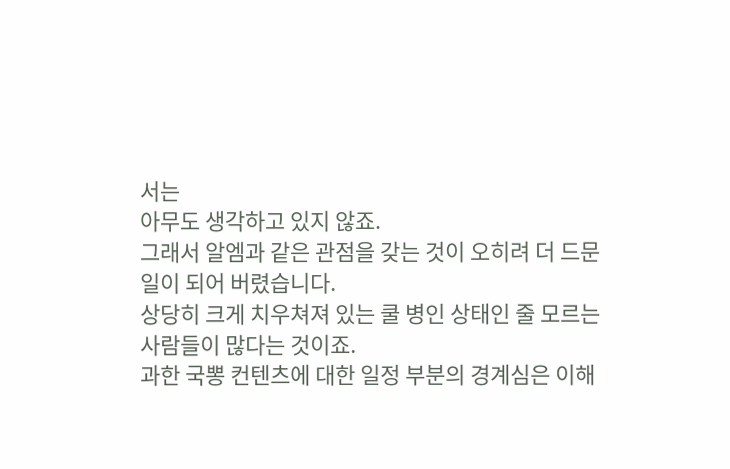서는
아무도 생각하고 있지 않죠.
그래서 알엠과 같은 관점을 갖는 것이 오히려 더 드문 일이 되어 버렸습니다.
상당히 크게 치우쳐져 있는 쿨 병인 상태인 줄 모르는 사람들이 많다는 것이죠.
과한 국뽕 컨텐츠에 대한 일정 부분의 경계심은 이해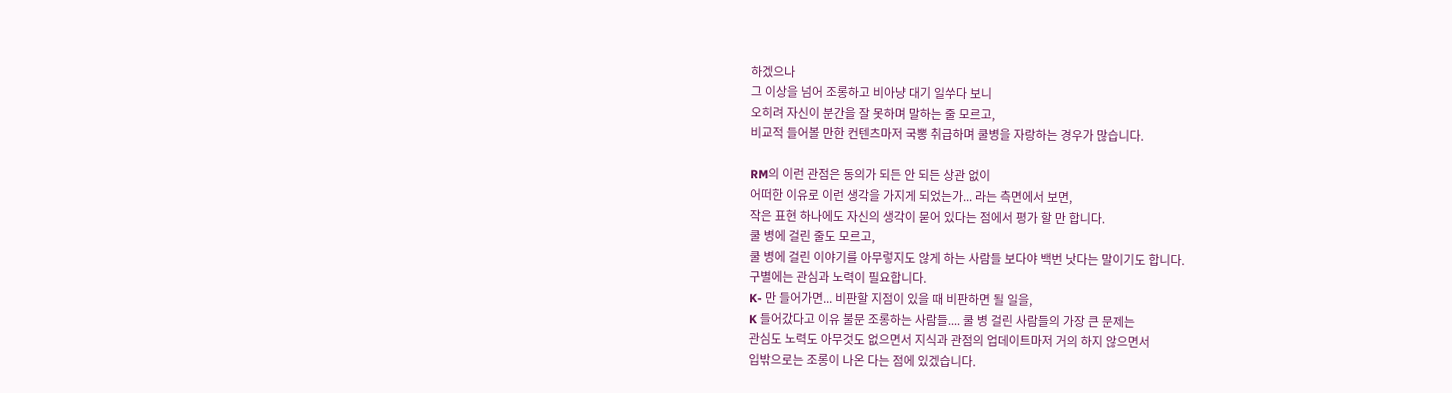하겠으나
그 이상을 넘어 조롱하고 비아냥 대기 일쑤다 보니
오히려 자신이 분간을 잘 못하며 말하는 줄 모르고,
비교적 들어볼 만한 컨텐츠마저 국뽕 취급하며 쿨병을 자랑하는 경우가 많습니다.

RM의 이런 관점은 동의가 되든 안 되든 상관 없이
어떠한 이유로 이런 생각을 가지게 되었는가... 라는 측면에서 보면,
작은 표현 하나에도 자신의 생각이 묻어 있다는 점에서 평가 할 만 합니다.
쿨 병에 걸린 줄도 모르고,
쿨 병에 걸린 이야기를 아무렇지도 않게 하는 사람들 보다야 백번 낫다는 말이기도 합니다.
구별에는 관심과 노력이 필요합니다.
K- 만 들어가면... 비판할 지점이 있을 때 비판하면 될 일을,
K 들어갔다고 이유 불문 조롱하는 사람들.... 쿨 병 걸린 사람들의 가장 큰 문제는
관심도 노력도 아무것도 없으면서 지식과 관점의 업데이트마저 거의 하지 않으면서
입밖으로는 조롱이 나온 다는 점에 있겠습니다.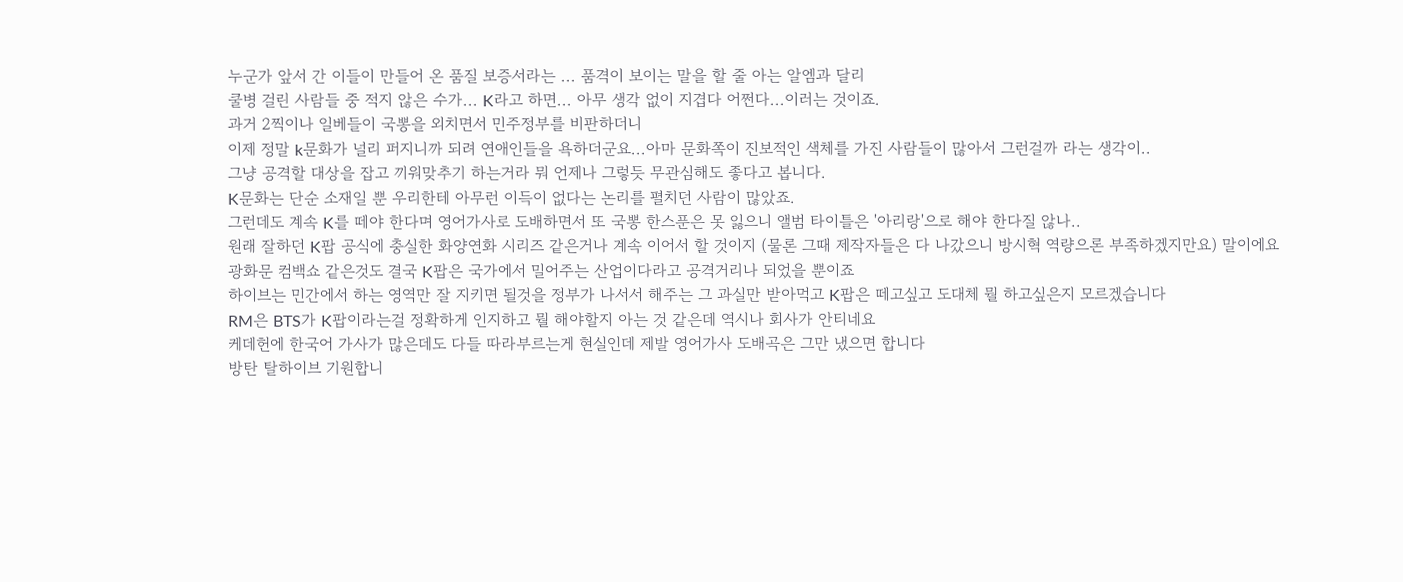누군가 앞서 간 이들이 만들어 온 품질 보증서라는 ... 품격이 보이는 말을 할 줄 아는 알엠과 달리
쿨병 걸린 사람들 중 적지 않은 수가... K라고 하면... 아무 생각 없이 지겹다 어쩐다...이러는 것이죠.
과거 2찍이나 일베들이 국뽕을 외치면서 민주정부를 비판하더니
이제 정말 k문화가 널리 퍼지니까 되려 연애인들을 욕하더군요...아마 문화쪽이 진보적인 색체를 가진 사람들이 많아서 그런걸까 라는 생각이..
그냥 공격할 대상을 잡고 끼워맞추기 하는거라 뭐 언제나 그렇듯 무관심해도 좋다고 봅니다.
K문화는 단순 소재일 뿐 우리한테 아무런 이득이 없다는 논리를 펼치던 사람이 많았죠.
그런데도 계속 K를 떼야 한다며 영어가사로 도배하면서 또 국뽕 한스푼은 못 잃으니 앨범 타이틀은 '아리랑'으로 해야 한다질 않나..
원래 잘하던 K팝 공식에 충실한 화양연화 시리즈 같은거나 계속 이어서 할 것이지 (물론 그때 제작자들은 다 나갔으니 방시혁 역량으론 부족하겠지만요) 말이에요
광화문 컴백쇼 같은것도 결국 K팝은 국가에서 밀어주는 산업이다라고 공격거리나 되었을 뿐이죠
하이브는 민간에서 하는 영역만 잘 지키면 될것을 정부가 나서서 해주는 그 과실만 받아먹고 K팝은 떼고싶고 도대체 뭘 하고싶은지 모르겠습니다
RM은 BTS가 K팝이라는걸 정확하게 인지하고 뭘 해야할지 아는 것 같은데 역시나 회사가 안티네요
케데헌에 한국어 가사가 많은데도 다들 따라부르는게 현실인데 제발 영어가사 도배곡은 그만 냈으면 합니다
방탄 탈하이브 기원합니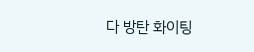다 방탄 화이팅